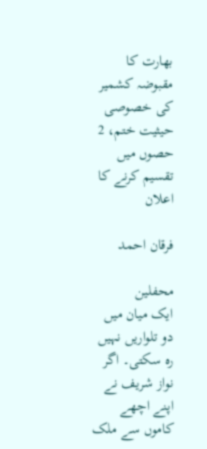بھارت کا مقبوضہ کشمیر کی خصوصی حیثیت ختم، 2 حصوں میں تقسیم کرنے کا اعلان

فرقان احمد

محفلین
ایک میان میں دو تلواریں نہیں رہ سکتی۔ اگر نواز شریف نے اپنے اچھے کاموں سے ملک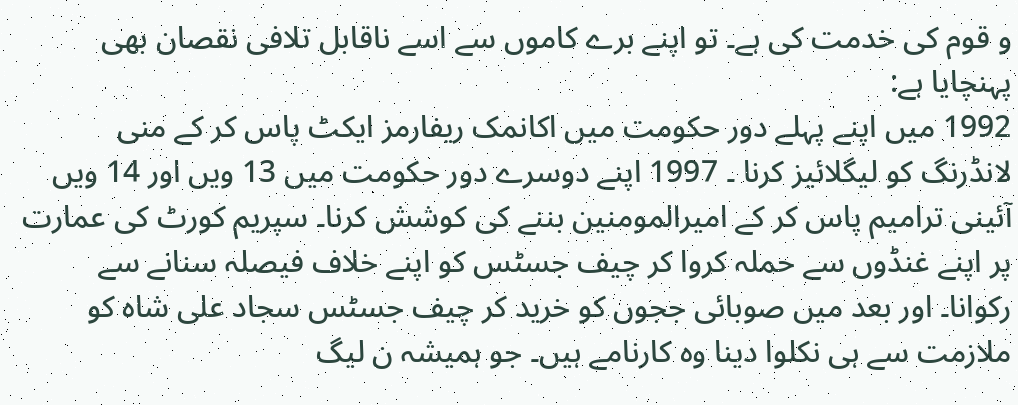و قوم کی خدمت کی ہے۔ تو اپنے برے کاموں سے اسے ناقابل تلافی نقصان بھی پہنچایا ہے:
1992 میں اپنے پہلے دور حکومت میں اکانمک ریفارمز ایکٹ پاس کر کے منی لانڈرنگ کو لیگلائیز کرنا ۔ 1997 اپنے دوسرے دور حکومت میں 13 ویں اور 14 ویں آئینی ترامیم پاس کر کے امیرالمومنین بننے کی کوشش کرنا۔ سپریم کورٹ کی عمارت پر اپنے غنڈوں سے حملہ کروا کر چیف جسٹس کو اپنے خلاف فیصلہ سنانے سے رکوانا۔ اور بعد میں صوبائی ججوں کو خرید کر چیف جسٹس سجاد علی شاہ کو ملازمت سے ہی نکلوا دینا وہ کارنامے ہیں۔ جو ہمیشہ ن لیگ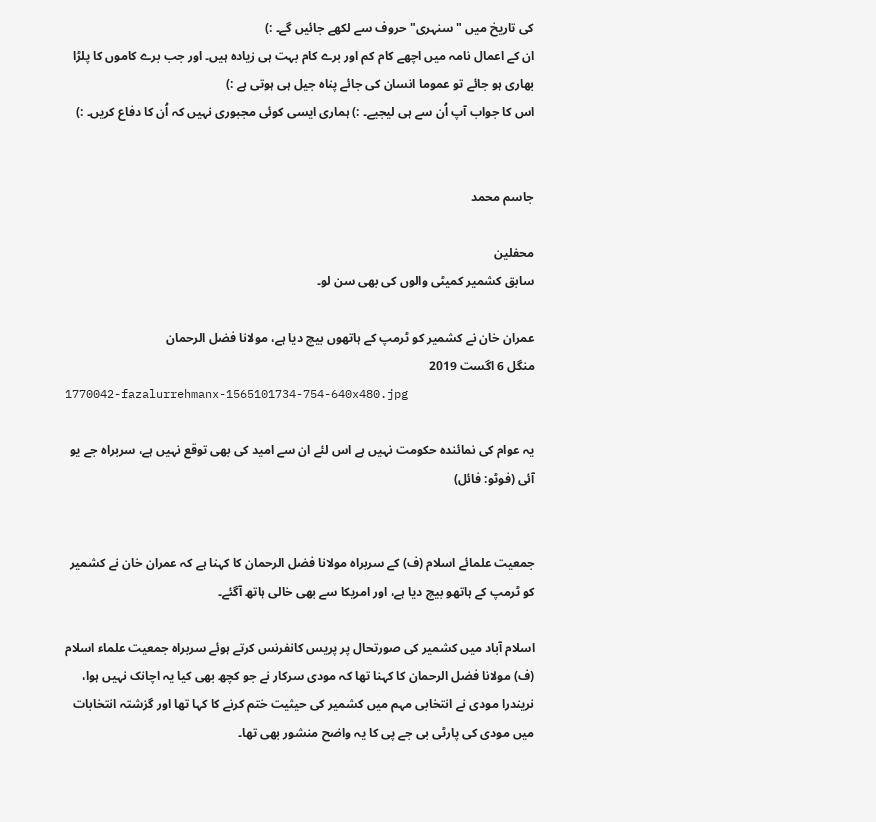کی تاریخ میں "سنہری" حروف سے لکھے جائیں گے۔ :)
ان کے اعمال نامہ میں اچھے کام کم اور برے کام بہت ہی زیادہ ہیں۔ اور جب برے کاموں کا پلڑا بھاری ہو جائے تو عموما انسان کی جائے پناہ جیل ہی ہوتی ہے :)
اس کا جواب آپ اُن سے ہی لیجیے۔ :) ہماری ایسی کوئی مجبوری نہیں کہ اُن کا دفاع کریں۔ :)


جاسم محمد

محفلین
سابق کشمیر کمیٹی والوں کی بھی سن لو۔

عمران خان نے کشمیر کو ٹرمپ کے ہاتھوں بیچ دیا ہے، مولانا فضل الرحمان
منگل 6 اگست 2019
1770042-fazalurrehmanx-1565101734-754-640x480.jpg

یہ عوام کی نمائندہ حکومت نہیں ہے اس لئے ان سے امید کی بھی توقع نہیں ہے، سربراہ جے یو آئی (فوٹو: فائل)


جمعیت علمائے اسلام (ف) کے سربراہ مولانا فضل الرحمان کا کہنا ہے کہ عمران خان نے کشمیر کو ٹرمپ کے ہاتھو بیچ دیا ہے، اور امریکا سے بھی خالی ہاتھ آگئے۔

اسلام آباد میں کشمیر کی صورتحال پر پریس کانفرنس کرتے ہوئے سربراہ جمعیت علماء اسلام (ف) مولانا فضل الرحمان کا کہنا تھا کہ مودی سرکار نے جو کچھ بھی کیا یہ اچانک نہیں ہوا، نریندرا مودی نے انتخابی مہم میں کشمیر کی حیثیت ختم کرنے کا کہا تھا اور گزشتہ انتخابات میں مودی کی پارٹی بی جے پی کا یہ واضح منشور بھی تھا۔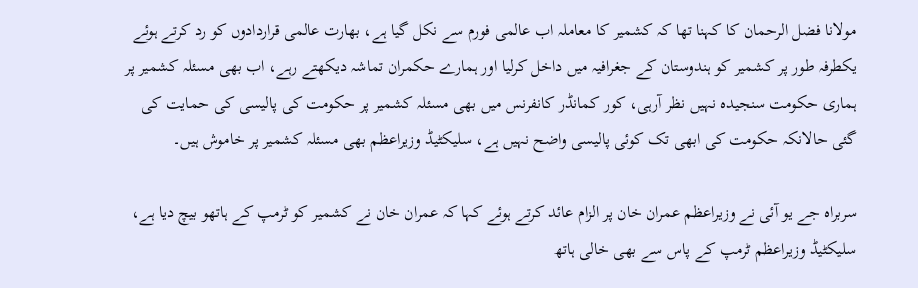مولانا فضل الرحمان کا کہنا تھا کہ کشمیر کا معاملہ اب عالمی فورم سے نکل گیا ہے، بھارت عالمی قراردادوں کو رد کرتے ہوئے یکطرفہ طور پر کشمیر کو ہندوستان کے جغرافیہ میں داخل کرلیا اور ہمارے حکمران تماشہ دیکھتے رہے، اب بھی مسئلہ کشمیر پر ہماری حکومت سنجیدہ نہیں نظر آرہی، کور کمانڈر کانفرنس میں بھی مسئلہ کشمیر پر حکومت کی پالیسی کی حمایت کی گئی حالانکہ حکومت کی ابھی تک کوئی پالیسی واضح نہیں ہے، سلیکٹیڈ وزیراعظم بھی مسئلہ کشمیر پر خاموش ہیں۔

سربراہ جے یو آئی نے وزیراعظم عمران خان پر الزام عائد کرتے ہوئے کہا کہ عمران خان نے کشمیر کو ٹرمپ کے ہاتھو بیچ دیا ہے، سلیکٹیڈ وزیراعظم ٹرمپ کے پاس سے بھی خالی ہاتھ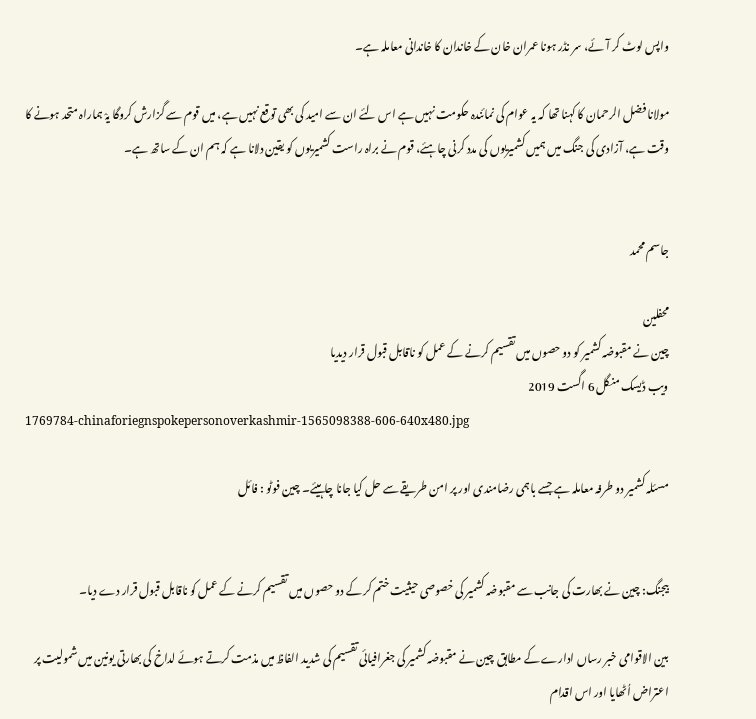واپس لوٹ کر آئے، سر نڈر ہونا عمران خان کے خاندان کا خاندانی معاملہ ہے۔

مولانا فضل الرحمان کا کہنا تھا کہ یہ عوام کی نمائندہ حکومت نہیں ہے اس لئے ان سے امید کی بھی توقع نہیں ہے، میں قوم سے گزارش کروگا یہْ ہماراہ متحد ہونے کا وقت ہے، آزادی کی جنگ میں ہمیں کشمیریوں کی مدد کرنی چاہئے، قوم نے براہ راست کشمیریوں کو یقین دلانا ہے کہ ہم ان کے ساتھ ہے۔


جاسم محمد

محفلین
چین نے مقبوضہ کشمیر کو دو حصوں میں تقسیم کرنے کے عمل کو ناقابل قبول قرار دیدیا
ویب ڈیسک منگل 6 اگست 2019
1769784-chinaforiegnspokepersonoverkashmir-1565098388-606-640x480.jpg

مسئلہ کشمیر دو طرفہ معاملہ ہے جسے باہمی رضامندی اور پر امن طریقے سے حل کیا جانا چاہیئے۔ چین فوٹو : فائل


بیجنگ: چین نے بھارت کی جانب سے مقبوضہ کشمیر کی خصوصی حیثیت ختم کر کے دو حصوں میں تقسیم کرنے کے عمل کو ناقابل قبول قرار دے دیا۔

بین الاقوامی خبر رساں ادارے کے مطابق چین نے مقبوضہ کشمیر کی جغرافیائی تقسیم کی شدید الفاظ میں مذمت کرتے ہوئے لداخ کی بھارتی یونین میں شمولیت پر اعتراض اُٹھایا اور اس اقدام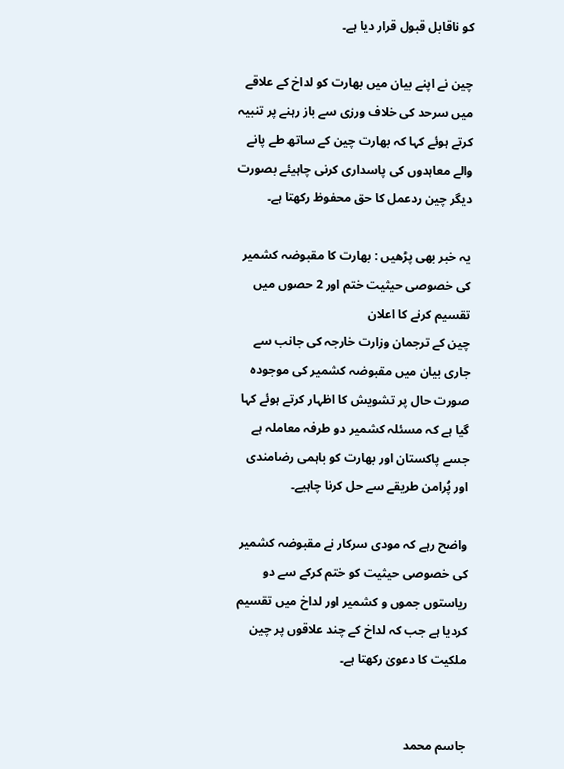کو ناقابل قبول قرار دیا ہے۔

چین نے اپنے بیان میں بھارت کو لداخ کے علاقے میں سرحد کی خلاف ورزی سے باز رہنے پر تنبیہ کرتے ہوئے کہا کہ بھارت چین کے ساتھ طے پانے والے معاہدوں کی پاسداری کرنی چاہیئے بصورت دیگر چین ردعمل کا حق محفوظ رکھتا ہے۔

یہ خبر بھی پڑھیں : بھارت کا مقبوضہ کشمیر کی خصوصی حیثیت ختم اور 2 حصوں میں تقسیم کرنے کا اعلان
چین کے ترجمان وزارت خارجہ کی جانب سے جاری بیان میں مقبوضہ کشمیر کی موجودہ صورت حال پر تشویش کا اظہار کرتے ہوئے کہا گیا ہے کہ مسئلہ کشمیر دو طرفہ معاملہ ہے جسے پاکستان اور بھارت کو باہمی رضامندی اور پُرامن طریقے سے حل کرنا چاہیے۔

واضح رہے کہ مودی سرکار نے مقبوضہ کشمیر کی خصوصی حیثیت کو ختم کرکے سے دو ریاستوں جموں و کشمیر اور لداخ میں تقسیم کردیا ہے جب کہ لداخ کے چند علاقوں پر چین ملکیت کا دعویٰ رکھتا ہے۔


جاسم محمد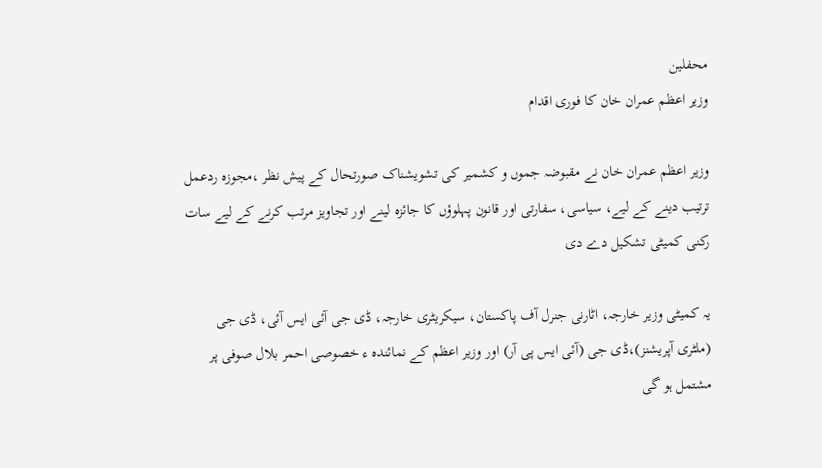محفلین
وزیر اعظم عمران خان کا فوری اقدام

وزیر اعظم عمران خان نے مقبوضہ جموں و کشمیر کی تشویشناک صورتحال کے پیش نظر ،مجوزہ ردعمل ترتیب دینے کے لیے، سیاسی، سفارتی اور قانون پہلوؤں کا جائزہ لینے اور تجاویز مرتب کرنے کے لیے سات رکنی کمیٹی تشکیل دے دی

یہ کمیٹی وزیر خارجہ، اٹارنی جنرل آف پاکستان، سیکریٹری خارجہ، ڈی جی آئی ایس آئی، ڈی جی (ملٹری آپریشنز)،ڈی جی (آئی ایس پی آر) اور وزیر اعظم کے نمائندہ ء خصوصی احمر بلال صوفی پر مشتمل ہو گی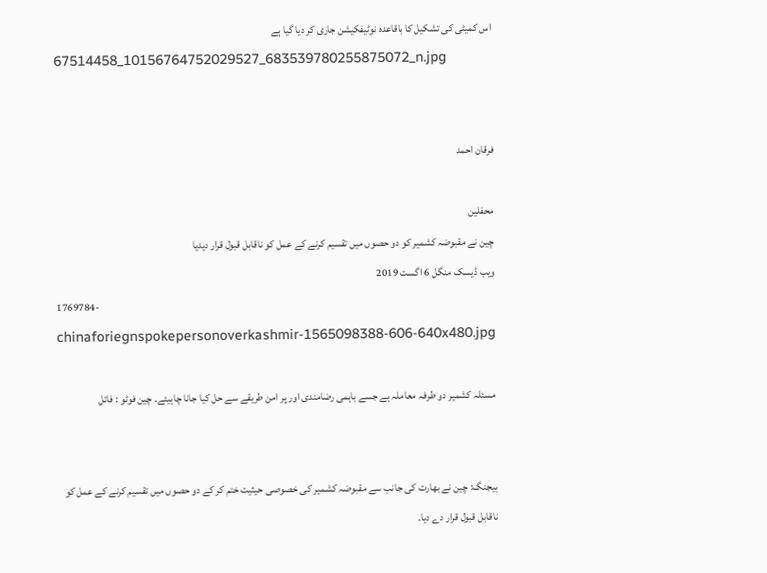اس کمیٹی کی تشکیل کا باقاعدہ نوٹیفکیشن جاری کر دیا گیا ہے
67514458_10156764752029527_683539780255875072_n.jpg


فرقان احمد

محفلین
چین نے مقبوضہ کشمیر کو دو حصوں میں تقسیم کرنے کے عمل کو ناقابل قبول قرار دیدیا
ویب ڈیسک منگل 6 اگست 2019
1769784-chinaforiegnspokepersonoverkashmir-1565098388-606-640x480.jpg

مسئلہ کشمیر دو طرفہ معاملہ ہے جسے باہمی رضامندی اور پر امن طریقے سے حل کیا جانا چاہیئے۔ چین فوٹو : فائل


بیجنگ: چین نے بھارت کی جانب سے مقبوضہ کشمیر کی خصوصی حیثیت ختم کر کے دو حصوں میں تقسیم کرنے کے عمل کو ناقابل قبول قرار دے دیا۔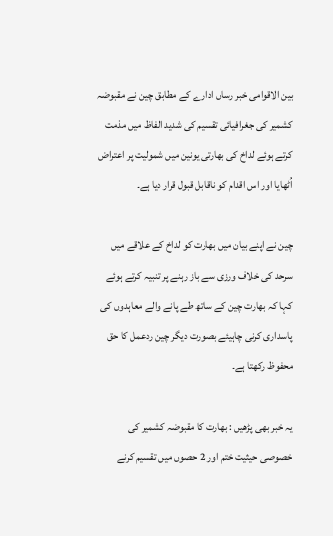بین الاقوامی خبر رساں ادارے کے مطابق چین نے مقبوضہ کشمیر کی جغرافیائی تقسیم کی شدید الفاظ میں مذمت کرتے ہوئے لداخ کی بھارتی یونین میں شمولیت پر اعتراض اُٹھایا اور اس اقدام کو ناقابل قبول قرار دیا ہے۔

چین نے اپنے بیان میں بھارت کو لداخ کے علاقے میں سرحد کی خلاف ورزی سے باز رہنے پر تنبیہ کرتے ہوئے کہا کہ بھارت چین کے ساتھ طے پانے والے معاہدوں کی پاسداری کرنی چاہیئے بصورت دیگر چین ردعمل کا حق محفوظ رکھتا ہے۔

یہ خبر بھی پڑھیں : بھارت کا مقبوضہ کشمیر کی خصوصی حیثیت ختم اور 2 حصوں میں تقسیم کرنے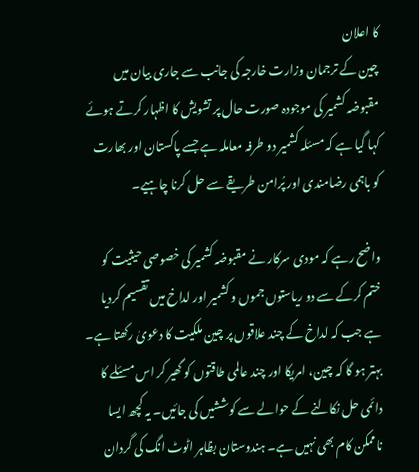کا اعلان
چین کے ترجمان وزارت خارجہ کی جانب سے جاری بیان میں مقبوضہ کشمیر کی موجودہ صورت حال پر تشویش کا اظہار کرتے ہوئے کہا گیا ہے کہ مسئلہ کشمیر دو طرفہ معاملہ ہے جسے پاکستان اور بھارت کو باہمی رضامندی اور پُرامن طریقے سے حل کرنا چاہیے۔

واضح رہے کہ مودی سرکار نے مقبوضہ کشمیر کی خصوصی حیثیت کو ختم کرکے سے دو ریاستوں جموں و کشمیر اور لداخ میں تقسیم کردیا ہے جب کہ لداخ کے چند علاقوں پر چین ملکیت کا دعویٰ رکھتا ہے۔
بہتر ہو گا کہ چین، امریکا اور چند عالمی طاقتوں کو گھیر کر اس مسئلے کا دائمی حل نکالنے کے حوالے سے کوششیں کی جائیں۔ یہ کچھ ایسا ناممکن کام بھی نہیں ہے۔ ہندوستان بظاہر اٹوٹ انگ کی گردان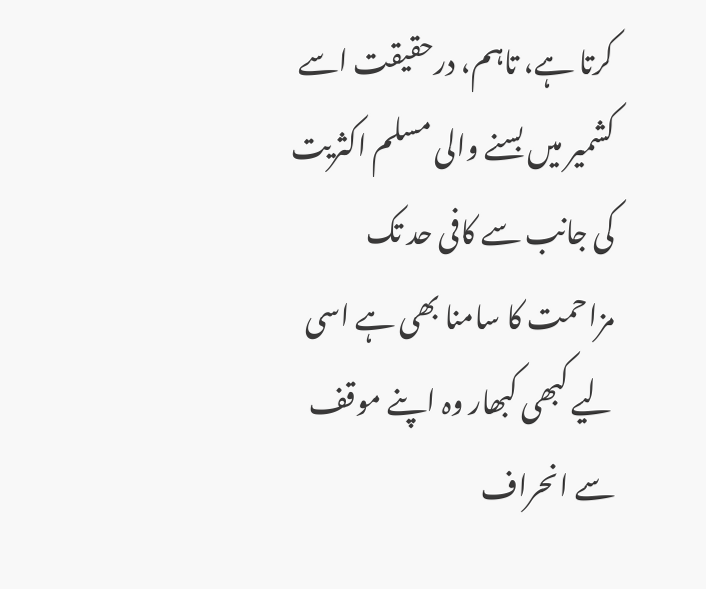کرتا ہے، تاہم، درحقیقت اسے کشمیر میں بسنے والی مسلم اکثریت کی جانب سے کافی حد تک مزاحمت کا سامنا بھی ہے اسی لیے کبھی کبھار وہ اپنے موقف سے انحراف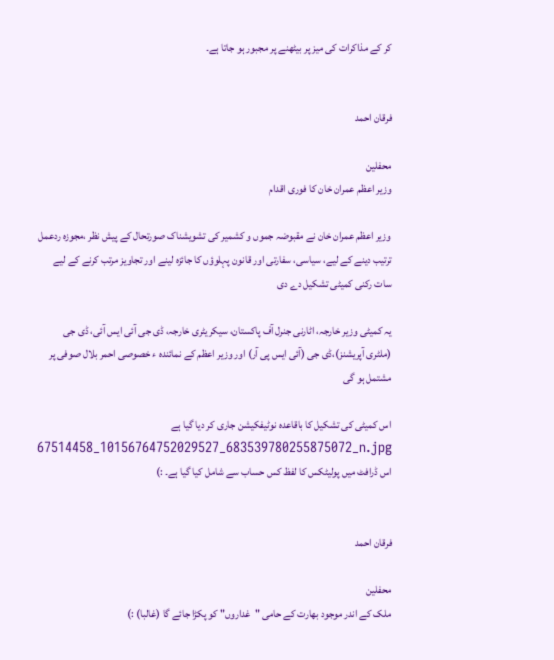کر کے مذاکرات کی میز پر بیٹھنے پر مجبور ہو جاتا ہے۔


فرقان احمد

محفلین
وزیر اعظم عمران خان کا فوری اقدام

وزیر اعظم عمران خان نے مقبوضہ جموں و کشمیر کی تشویشناک صورتحال کے پیش نظر ،مجوزہ ردعمل ترتیب دینے کے لیے، سیاسی، سفارتی اور قانون پہلوؤں کا جائزہ لینے اور تجاویز مرتب کرنے کے لیے سات رکنی کمیٹی تشکیل دے دی

یہ کمیٹی وزیر خارجہ، اٹارنی جنرل آف پاکستان، سیکریٹری خارجہ، ڈی جی آئی ایس آئی، ڈی جی (ملٹری آپریشنز)،ڈی جی (آئی ایس پی آر) اور وزیر اعظم کے نمائندہ ء خصوصی احمر بلال صوفی پر مشتمل ہو گی

اس کمیٹی کی تشکیل کا باقاعدہ نوٹیفکیشن جاری کر دیا گیا ہے
67514458_10156764752029527_683539780255875072_n.jpg
اس ڈرافٹ میں پولیٹکس کا لفظ کس حساب سے شامل کیا گیا ہے۔ :)


فرقان احمد

محفلین
ملک کے اندر موجود بھارت کے حامی "غداروں" کو پکڑا جائے گا (غالبا) :)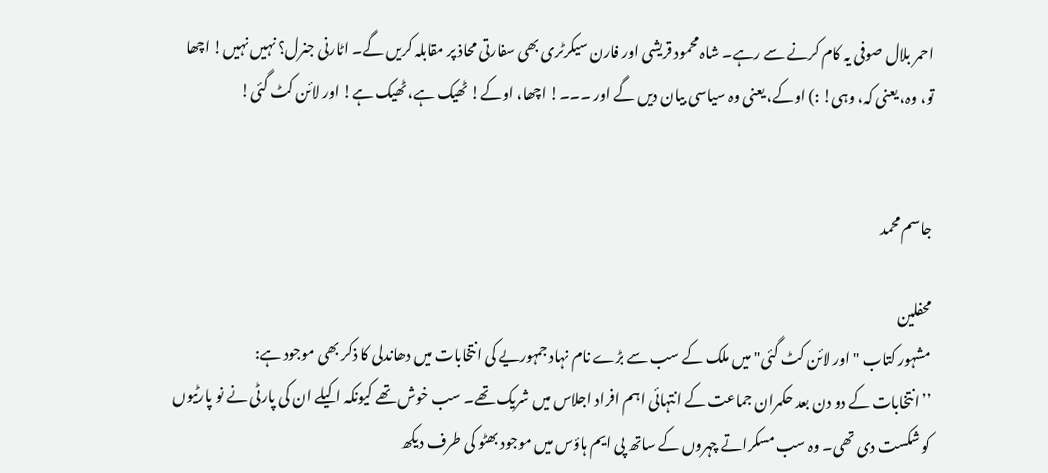احمر بلال صوفی یہ کام کرنے سے رہے۔ شاہ محمود قریشی اور فارن سیکرٹری بھی سفارتی محاذ پر مقابلہ کریں گے۔ اٹارنی جنرل؟ نہیں نہیں! اچھا تو، وہ، یعنی کہ، وہی! :) اوکے، یعنی وہ سیاسی بیان دیں گے اور ۔۔۔! اچھا، اوکے! ٹھیک ہے، ٹھیک ہے! اور لائن کٹ گئی!


جاسم محمد

محفلین
مشہور کتاب "اور لائن کٹ گئی" میں ملک کے سب سے بڑے نام نہاد جمہوریے کی انتخابات میں دھاندلی کا ذکر بھی موجود ہے:
’’انتخابات کے دو دن بعد حکمران جماعت کے انتہائی اہم افراد اجلاس میں شریک تھے۔ سب خوش تھے کیونکہ اکیلے ان کی پارٹی نے نو پارٹیوں کو شکست دی تھی۔ وہ سب مسکراتے چہروں کے ساتھ پی ایم ہاؤس میں موجود بھٹو کی طرف دیکھ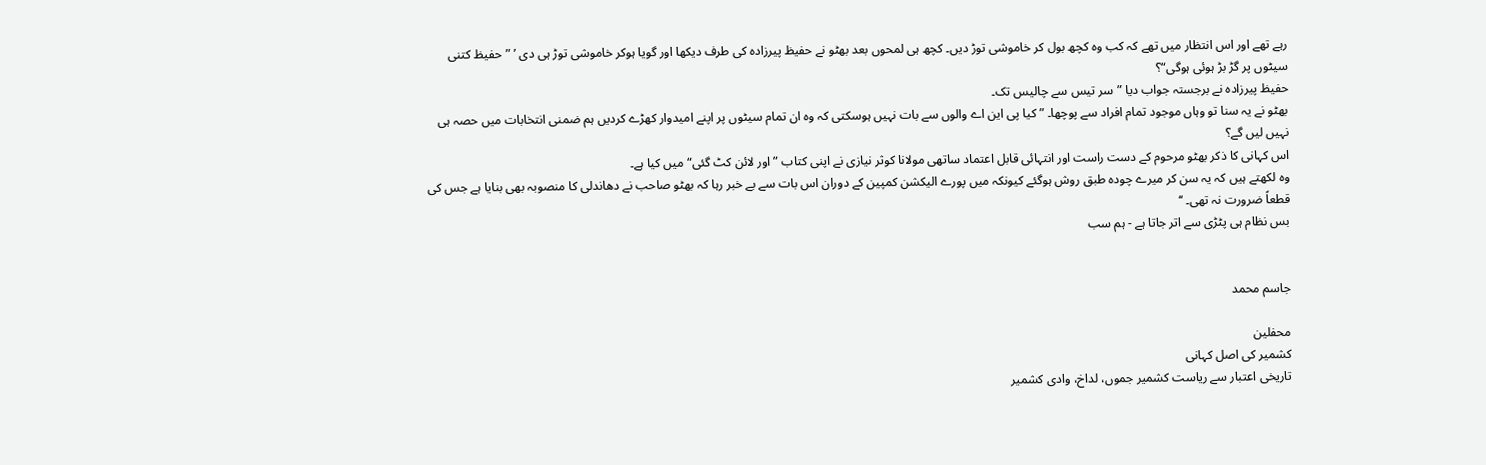رہے تھے اور اس انتظار میں تھے کہ کب وہ کچھ بول کر خاموشی توڑ دیں۔ کچھ ہی لمحوں بعد بھٹو نے حفیظ پیرزادہ کی طرف دیکھا اور گویا ہوکر خاموشی توڑ ہی دی ’ ”حفیظ کتنی سیٹوں پر گڑ بڑ ہوئی ہوگی“؟
حفیظ پیرزادہ نے برجستہ جواب دیا ”سر تیس سے چالیس تک۔
بھٹو نے یہ سنا تو وہاں موجود تمام افراد سے پوچھا۔ ”کیا پی این اے والوں سے بات نہیں ہوسکتی کہ وہ ان تمام سیٹوں پر اپنے امیدوار کھڑے کردیں ہم ضمنی انتخابات میں حصہ ہی نہیں لیں گے؟
اس کہانی کا ذکر بھٹو مرحوم کے دست راست اور انتہائی قابل اعتماد ساتھی مولانا کوثر نیازی نے اپنی کتاب ”اور لائن کٹ گئی“ میں کیا ہے۔
وہ لکھتے ہیں کہ یہ سن کر میرے چودہ طبق روش ہوگئے کیونکہ میں پورے الیکشن کمپین کے دوران اس بات سے بے خبر رہا کہ بھٹو صاحب نے دھاندلی کا منصوبہ بھی بنایا ہے جس کی قطعاً ضرورت نہ تھی۔ ‘‘
بس نظام ہی پٹڑی سے اتر جاتا ہے - ہم سب


جاسم محمد

محفلین
کشمیر کی اصل کہانی
تاریخی اعتبار سے ریاست کشمیر جموں، لداخ، وادی کشمیر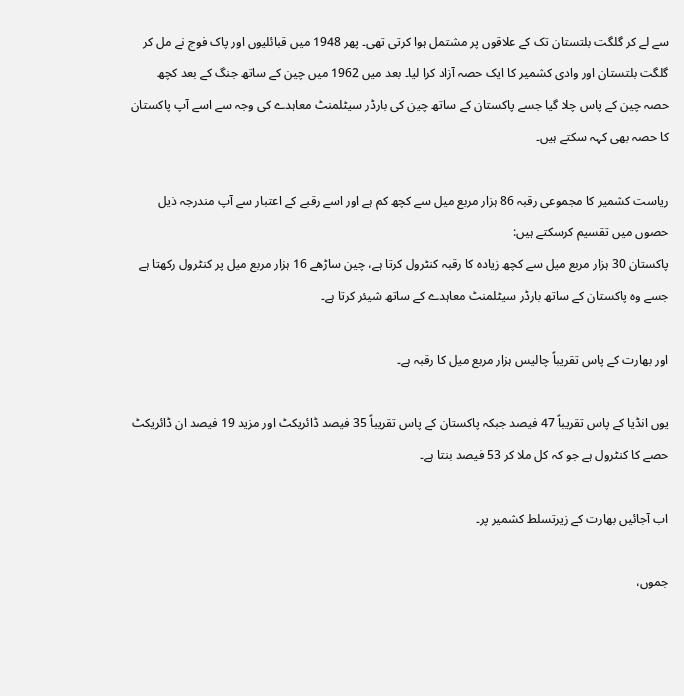سے لے کر گلگت بلتستان تک کے علاقوں پر مشتمل ہوا کرتی تھی۔ پھر 1948 میں قبائلیوں اور پاک فوج نے مل کر گلگت بلتستان اور وادی کشمیر کا ایک حصہ آزاد کرا لیا۔ بعد میں 1962 میں چین کے ساتھ جنگ کے بعد کچھ حصہ چین کے پاس چلا گیا جسے پاکستان کے ساتھ چین کی بارڈر سیٹلمنٹ معاہدے کی وجہ سے اسے آپ پاکستان کا حصہ بھی کہہ سکتے ہیں۔

ریاست کشمیر کا مجموعی رقبہ 86 ہزار مربع میل سے کچھ کم ہے اور اسے رقبے کے اعتبار سے آپ مندرجہ ذیل حصوں میں تقسیم کرسکتے ہیں:
پاکستان 30 ہزار مربع میل سے کچھ زیادہ کا رقبہ کنٹرول کرتا ہے، چین ساڑھے 16 ہزار مربع میل پر کنٹرول رکھتا ہے جسے وہ پاکستان کے ساتھ بارڈر سیٹلمنٹ معاہدے کے ساتھ شیئر کرتا ہے۔

اور بھارت کے پاس تقریباً چالیس ہزار مربع میل کا رقبہ ہے۔

یوں انڈیا کے پاس تقریباً 47 فیصد جبکہ پاکستان کے پاس تقریباً 35 فیصد ڈائریکٹ اور مزید 19 فیصد ان ڈائریکٹ حصے کا کنٹرول ہے جو کہ کل ملا کر 53 فیصد بنتا ہے۔

اب آجائیں بھارت کے زیرتسلط کشمیر پر۔

جموں،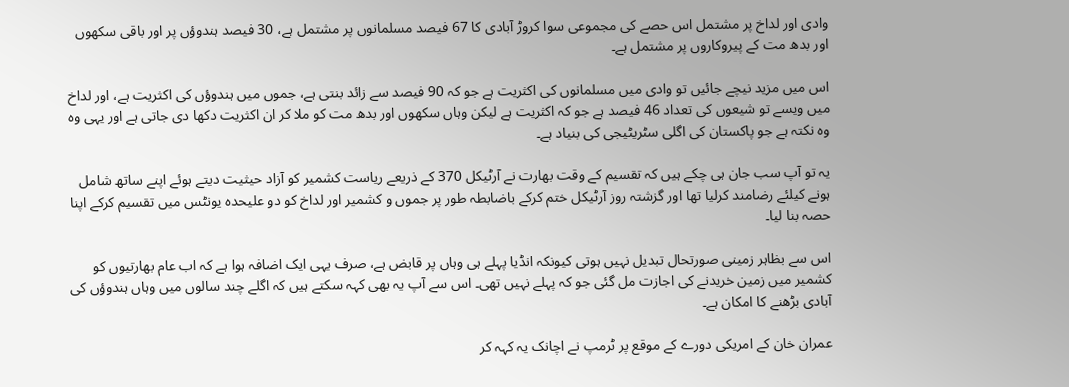وادی اور لداخ پر مشتمل اس حصے کی مجموعی سوا کروڑ آبادی کا 67 فیصد مسلمانوں پر مشتمل ہے، 30 فیصد ہندوؤں پر اور باقی سکھوں اور بدھ مت کے پیروکاروں پر مشتمل ہے۔

اس میں مزید نیچے جائیں تو وادی میں مسلمانوں کی اکثریت ہے جو کہ 90 فیصد سے زائد بنتی ہے، جموں میں ہندوؤں کی اکثریت ہے، اور لداخ میں ویسے تو شیعوں کی تعداد 46 فیصد ہے جو کہ اکثریت ہے لیکن وہاں سکھوں اور بدھ مت کو ملا کر ان اکثریت دکھا دی جاتی ہے اور یہی وہ وہ نکتہ ہے جو پاکستان کی اگلی سٹریٹیجی کی بنیاد ہے۔

یہ تو آپ سب جان ہی چکے ہیں کہ تقسیم کے وقت بھارت نے آرٹیکل 370 کے ذریعے ریاست کشمیر کو آزاد حیثیت دیتے ہوئے اپنے ساتھ شامل ہونے کیلئے رضامند کرلیا تھا اور گزشتہ روز آرٹیکل ختم کرکے باضابطہ طور پر جموں و کشمیر اور لداخ کو دو علیحدہ یونٹس میں تقسیم کرکے اپنا حصہ بنا لیا۔

اس سے بظاہر زمینی صورتحال تبدیل نہیں ہوتی کیونکہ انڈیا پہلے ہی وہاں پر قابض ہے، صرف یہی ایک اضافہ ہوا ہے کہ اب عام بھارتیوں کو کشمیر میں زمین خریدنے کی اجازت مل گئی جو کہ پہلے نہیں تھی۔ اس سے آپ یہ بھی کہہ سکتے ہیں کہ اگلے چند سالوں میں وہاں ہندوؤں کی آبادی بڑھنے کا امکان ہے۔

عمران خان کے امریکی دورے کے موقع پر ٹرمپ نے اچانک یہ کہہ کر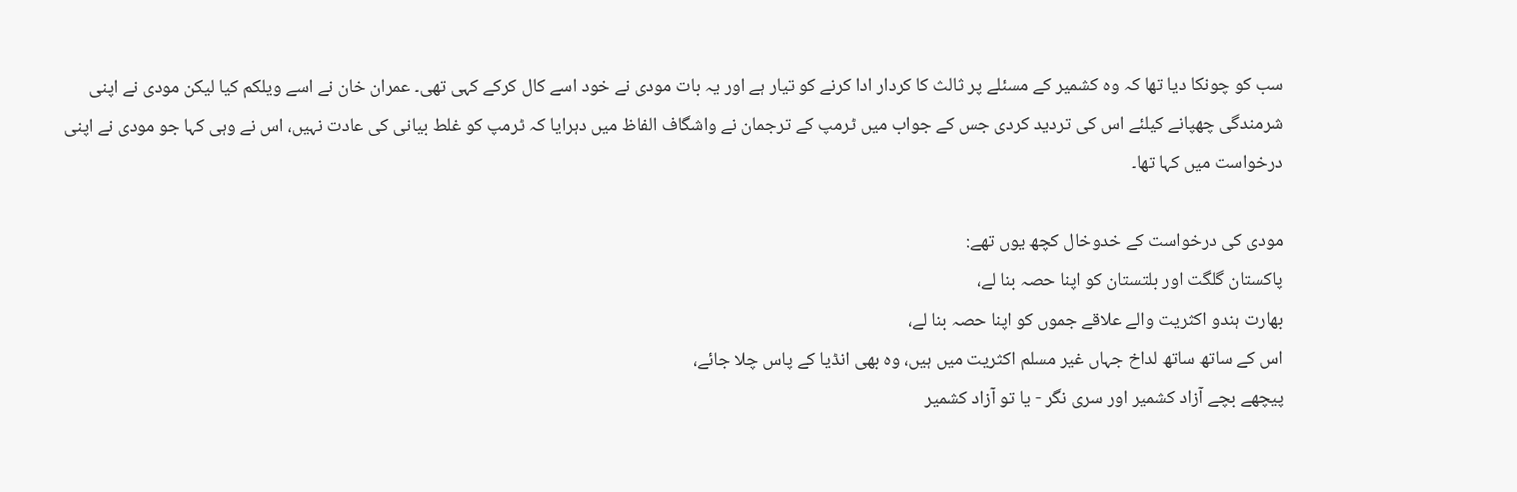سب کو چونکا دیا تھا کہ وہ کشمیر کے مسئلے پر ثالث کا کردار ادا کرنے کو تیار ہے اور یہ بات مودی نے خود اسے کال کرکے کہی تھی۔ عمران خان نے اسے ویلکم کیا لیکن مودی نے اپنی شرمندگی چھپانے کیلئے اس کی تردید کردی جس کے جواب میں ٹرمپ کے ترجمان نے واشگاف الفاظ میں دہرایا کہ ٹرمپ کو غلط بیانی کی عادت نہیں، اس نے وہی کہا جو مودی نے اپنی درخواست میں کہا تھا۔

مودی کی درخواست کے خدوخال کچھ یوں تھے:
پاکستان گلگت اور بلتستان کو اپنا حصہ بنا لے،
بھارت ہندو اکثریت والے علاقے جموں کو اپنا حصہ بنا لے،
اس کے ساتھ ساتھ لداخ جہاں غیر مسلم اکثریت میں ہیں، وہ بھی انڈیا کے پاس چلا جائے،
پیچھے بچے آزاد کشمیر اور سری نگر - یا تو آزاد کشمیر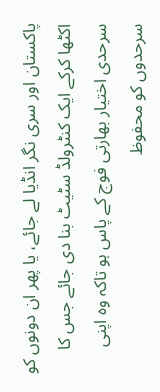پاکستان اور سری نگر انڈیا لے جائے، یا پھر ان دونوں کو اکٹھا کرکے ایک کنٹرولڈ سٹیٹ بنا دی جائے جس کا سرحدی اختیار بھارتی فوج کے پاس ہو تاکہ وہ اپنی سرحدوں کو محفوظ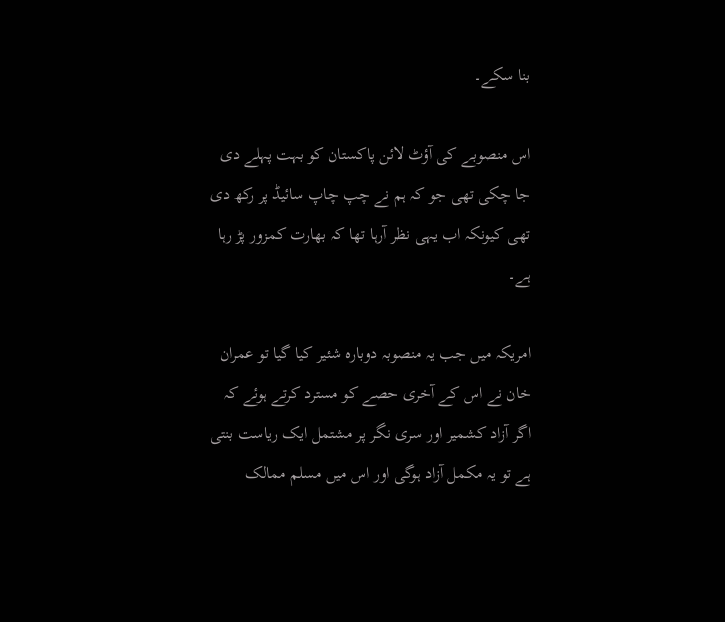بنا سکے۔

اس منصوبے کی آؤٹ لائن پاکستان کو بہت پہلے دی جا چکی تھی جو کہ ہم نے چپ چاپ سائیڈ پر رکھ دی تھی کیونکہ اب یہی نظر آرہا تھا کہ بھارت کمزور پڑ رہا ہے۔

امریکہ میں جب یہ منصوبہ دوبارہ شئیر کیا گیا تو عمران خان نے اس کے آخری حصے کو مسترد کرتے ہوئے کہ اگر آزاد کشمیر اور سری نگر پر مشتمل ایک ریاست بنتی ہے تو یہ مکمل آزاد ہوگی اور اس میں مسلم ممالک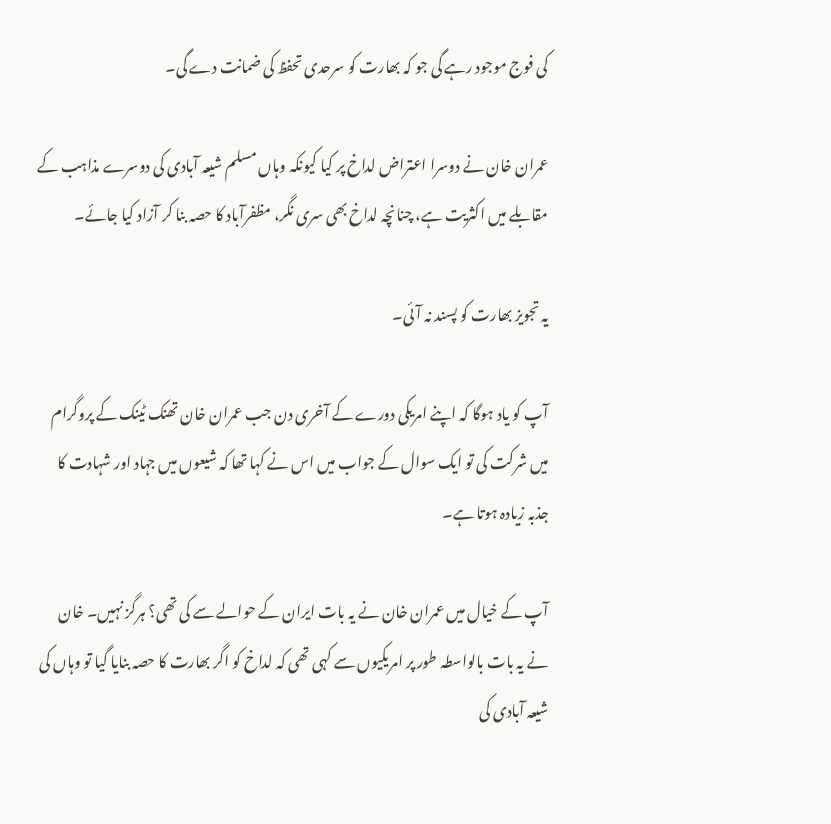کی فوج موجود رہے گی جو کہ بھارت کو سرحدی تحفظ کی ضمانت دے گی۔

عمران خان نے دوسرا اعتراض لداخ پر کیا کیونکہ وہاں مسلم شیعہ آبادی کی دوسرے مذاہب کے مقابلے میں اکثریت ہے، چنانچہ لداخ بھی سری نگر، مظفرآباد کا حصہ بنا کر آزاد کیا جائے۔

یہ تجویز بھارت کو پسند نہ آئی۔

آپ کو یاد ہوگا کہ اپنے امریکی دورے کے آخری دن جب عمران خان تھنک ٹینک کے پروگرام میں شرکت کی تو ایک سوال کے جواب میں اس نے کہا تھا کہ شیعوں میں جہاد اور شہادت کا جذبہ زیادہ ہوتا ہے۔

آپ کے خیال میں عمران خان نے یہ بات ایران کے حوالے سے کی تھی؟ ہرگز نہیں۔ خان نے یہ بات بالواسطہ طور پر امریکیوں سے کہی تھی کہ لداخ کو اگر بھارت کا حصہ بنایا گیا تو وہاں کی شیعہ آبادی کی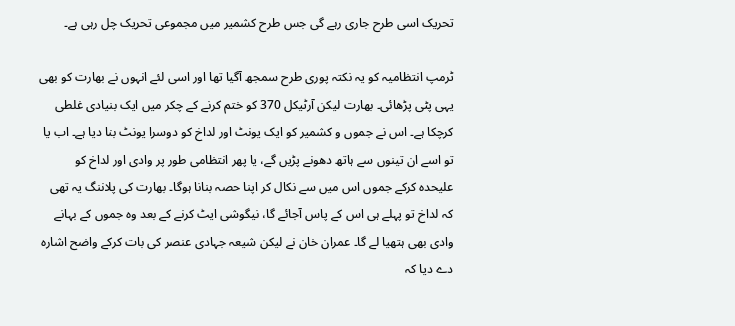تحریک اسی طرح جاری رہے گی جس طرح کشمیر میں مجموعی تحریک چل رہی ہے۔

ٹرمپ انتظامیہ کو یہ نکتہ پوری طرح سمجھ آگیا تھا اور اسی لئے انہوں نے بھارت کو بھی یہی پٹی پڑھائی۔ بھارت لیکن آرٹیکل 370 کو ختم کرنے کے چکر میں ایک بنیادی غلطی کرچکا ہے۔ اس نے جموں و کشمیر کو ایک یونٹ اور لداخ کو دوسرا یونٹ بنا دیا ہے۔ اب یا تو اسے ان تینوں سے ہاتھ دھونے پڑیں گے، یا پھر انتظامی طور پر وادی اور لداخ کو علیحدہ کرکے جموں اس میں سے نکال کر اپنا حصہ بنانا ہوگا۔ بھارت کی پلاننگ یہ تھی کہ لداخ تو پہلے ہی اس کے پاس آجائے گا، نیگوشی ایٹ کرنے کے بعد وہ جموں کے بہانے وادی بھی ہتھیا لے گا۔ عمران خان نے لیکن شیعہ جہادی عنصر کی بات کرکے واضح اشارہ دے دیا کہ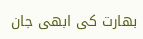بھارت کی ابھی جان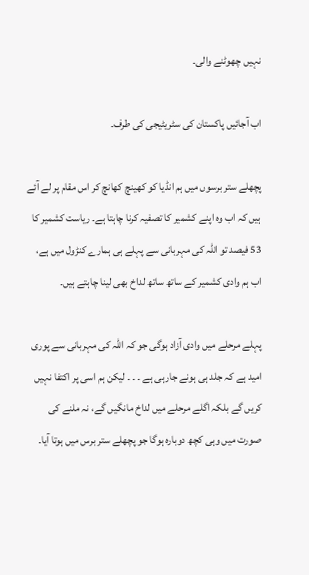نہیں چھوٹنے والی۔

اب آجائیں پاکستان کی سٹریٹیجی کی طرف۔

پچھلے ستر برسوں میں ہم انڈیا کو کھینچ کھانچ کر اس مقام پر لے آئے ہیں کہ اب وہ اپنے کشمیر کا تصفیہ کرنا چاہتا ہے۔ ریاست کشمیر کا 53 فیصد تو اللہ کی مہربانی سے پہلے ہی ہمارے کنڑول میں ہے، اب ہم وادی کشمیر کے ساتھ ساتھ لداخ بھی لینا چاہتے ہیں۔

پہلے مرحلے میں وادی آزاد ہوگی جو کہ اللہ کی مہربانی سے پوری امید ہے کہ جلد ہی ہونے جارہی ہے ۔ ۔ ۔ لیکن ہم اسی پر اکتفا نہیں کریں گے بلکہ اگلے مرحلے میں لداخ مانگیں گے، نہ ملنے کی صورت میں وہی کچھ دوبارہ ہوگا جو پچھلے ستر برس میں ہوتا آیا۔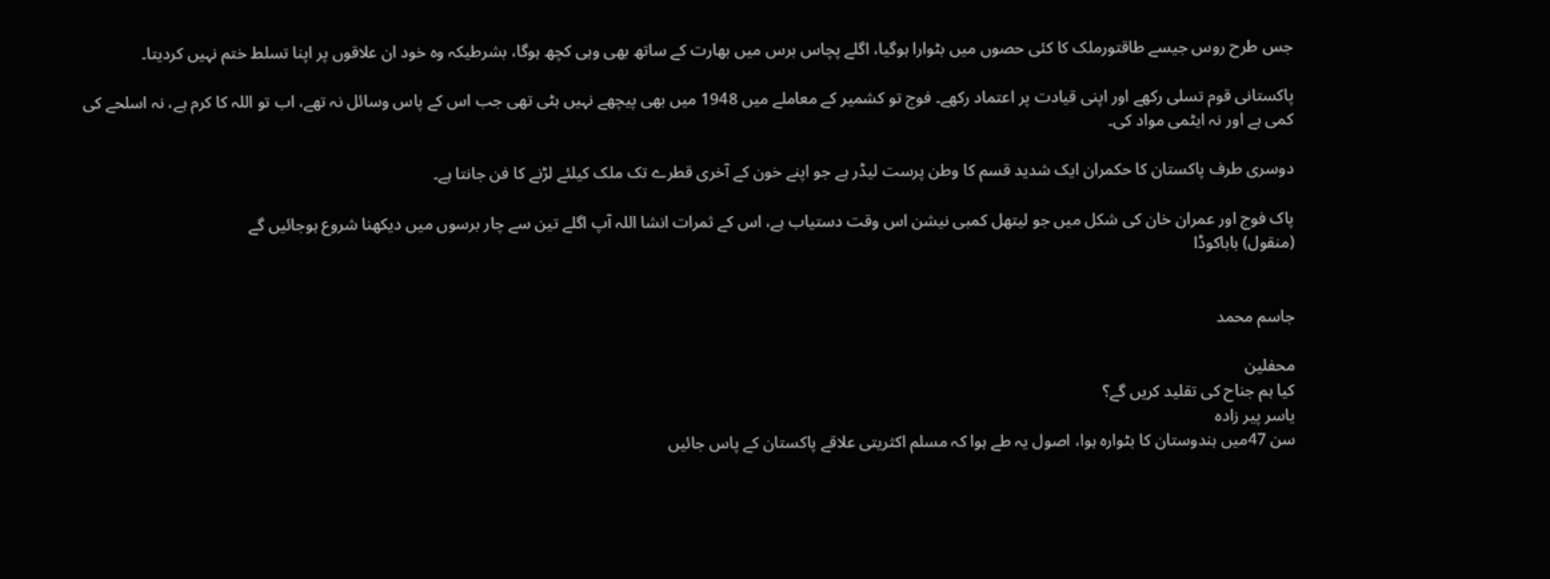جس طرح روس جیسے طاقتورملک کا کئی حصوں میں بٹوارا ہوگیا، اگلے پچاس برس میں بھارت کے ساتھ بھی وہی کچھ ہوگا، بشرطیکہ وہ خود ان علاقوں پر اپنا تسلط ختم نہیں کردیتا۔

پاکستانی قوم تسلی رکھے اور اپنی قیادت پر اعتماد رکھے۔ فوج تو کشمیر کے معاملے میں 1948 میں بھی پیچھے نہیں ہٹی تھی جب اس کے پاس وسائل نہ تھے، اب تو اللہ کا کرم ہے، نہ اسلحے کی کمی ہے اور نہ ایٹمی مواد کی۔

دوسری طرف پاکستان کا حکمران ایک شدید قسم کا وطن پرست لیڈر ہے جو اپنے خون کے آخری قطرے تک ملک کیلئے لڑنے کا فن جانتا ہے۔

پاک فوج اور عمران خان کی شکل میں جو لیتھل کمبی نیشن اس وقت دستیاب ہے، اس کے ثمرات انشا اللہ آپ اگلے تین سے چار برسوں میں دیکھنا شروع ہوجائیں گے
(منقول) باباکوڈا


جاسم محمد

محفلین
کیا ہم جناح کی تقلید کریں گے؟
یاسر پیر زادہ
سن 47میں ہندوستان کا بٹوارہ ہوا، اصول یہ طے ہوا کہ مسلم اکثریتی علاقے پاکستان کے پاس جائیں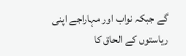گے جبکہ نواب اور مہاراجے اپنی ریاستوں کے الحاق کا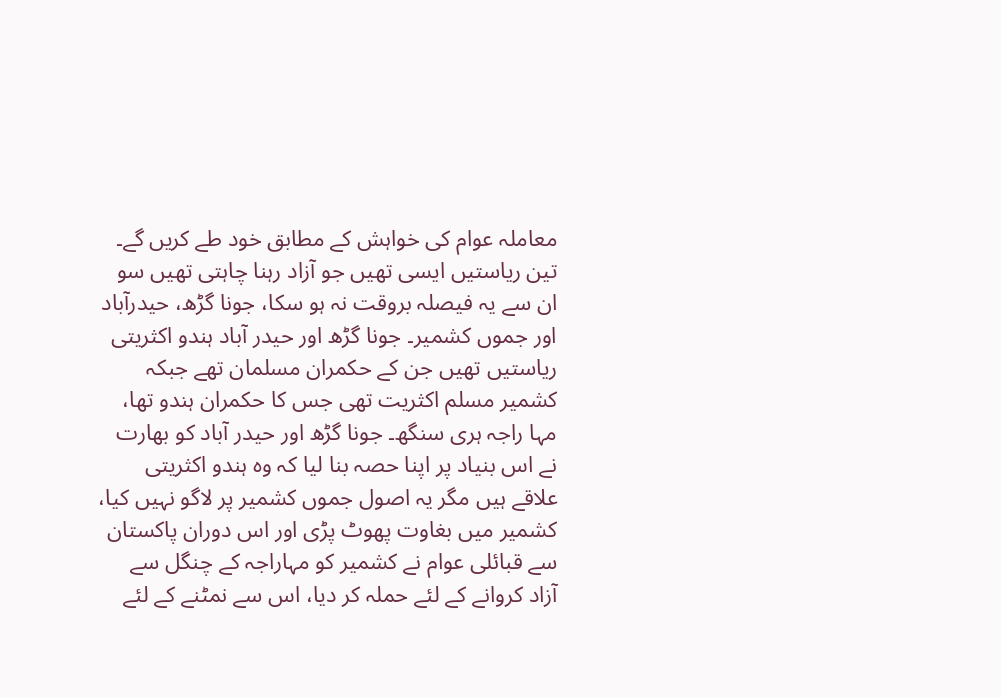معاملہ عوام کی خواہش کے مطابق خود طے کریں گے۔ تین ریاستیں ایسی تھیں جو آزاد رہنا چاہتی تھیں سو ان سے یہ فیصلہ بروقت نہ ہو سکا، جونا گڑھ، حیدرآباد اور جموں کشمیر۔ جونا گڑھ اور حیدر آباد ہندو اکثریتی ریاستیں تھیں جن کے حکمران مسلمان تھے جبکہ کشمیر مسلم اکثریت تھی جس کا حکمران ہندو تھا، مہا راجہ ہری سنگھ۔ جونا گڑھ اور حیدر آباد کو بھارت نے اس بنیاد پر اپنا حصہ بنا لیا کہ وہ ہندو اکثریتی علاقے ہیں مگر یہ اصول جموں کشمیر پر لاگو نہیں کیا، کشمیر میں بغاوت پھوٹ پڑی اور اس دوران پاکستان سے قبائلی عوام نے کشمیر کو مہاراجہ کے چنگل سے آزاد کروانے کے لئے حملہ کر دیا، اس سے نمٹنے کے لئے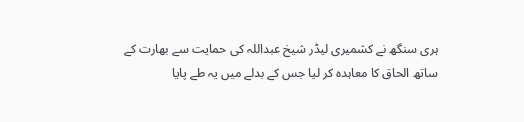ہری سنگھ نے کشمیری لیڈر شیخ عبداللہ کی حمایت سے بھارت کے ساتھ الحاق کا معاہدہ کر لیا جس کے بدلے میں یہ طے پایا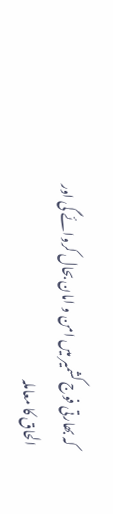کہ بھارتی فوج کشمیر میں امن و امان بحال کروائے گی اور الحاق کا معاملہ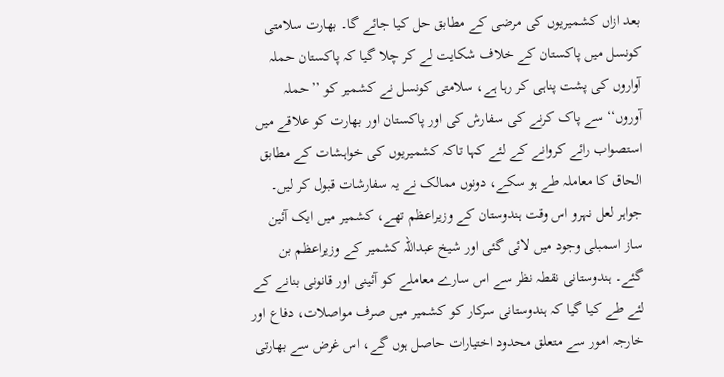بعد ازاں کشمیریوں کی مرضی کے مطابق حل کیا جائے گا۔ بھارت سلامتی کونسل میں پاکستان کے خلاف شکایت لے کر چلا گیا کہ پاکستان حملہ آواروں کی پشت پناہی کر رہا ہے، سلامتی کونسل نے کشمیر کو ’’حملہ آوروں‘‘ سے پاک کرنے کی سفارش کی اور پاکستان اور بھارت کو علاقے میں استصواب رائے کروانے کے لئے کہا تاکہ کشمیریوں کی خواہشات کے مطابق الحاق کا معاملہ طے ہو سکے، دونوں ممالک نے یہ سفارشات قبول کر لیں۔ جواہر لعل نہرو اس وقت ہندوستان کے وزیراعظم تھے، کشمیر میں ایک آئین ساز اسمبلی وجود میں لائی گئی اور شیخ عبداللہ کشمیر کے وزیراعظم بن گئے۔ ہندوستانی نقطہ نظر سے اس سارے معاملے کو آئینی اور قانونی بنانے کے لئے طے کیا گیا کہ ہندوستانی سرکار کو کشمیر میں صرف مواصلات، دفاع اور خارجہ امور سے متعلق محدود اختیارات حاصل ہوں گے، اس غرض سے بھارتی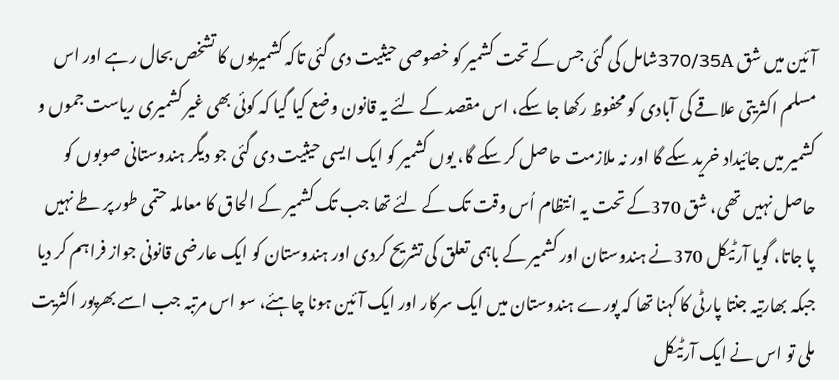آئین میں شق 370/35Aشامل کی گئی جس کے تحت کشمیر کو خصوصی حیثیت دی گئی تاکہ کشمیریوں کا تشخص بحال رہے اور اس مسلم اکثریتی علاقے کی آبادی کو محفوظ رکھا جا سکے، اس مقصد کے لئے یہ قانون وضع کیا گیا کہ کوئی بھی غیر کشمیری ریاست جموں و کشمیر میں جائیداد خرید سکے گا اور نہ ملازمت حاصل کر سکے گا، یوں کشمیر کو ایک ایسی حیثیت دی گئی جو دیگر ہندوستانی صوبوں کو حاصل نہیں تھی، شق 370کے تحت یہ انتظام اُس وقت تک کے لئے تھا جب تک کشمیر کے الحاق کا معاملہ حتمی طور پر طے نہیں پا جاتا، گویا آرٹیکل 370نے ہندوستان اور کشمیر کے باہمی تعلق کی تشریح کردی اور ہندوستان کو ایک عارضی قانونی جواز فراہم کر دیا جبکہ بھارتیہ جنتا پارٹی کا کہنا تھا کہ پورے ہندوستان میں ایک سرکار اور ایک آئین ہونا چاہئے، سو اس مرتبہ جب اسے بھرپور اکثریت ملی تو اس نے ایک آرٹیکل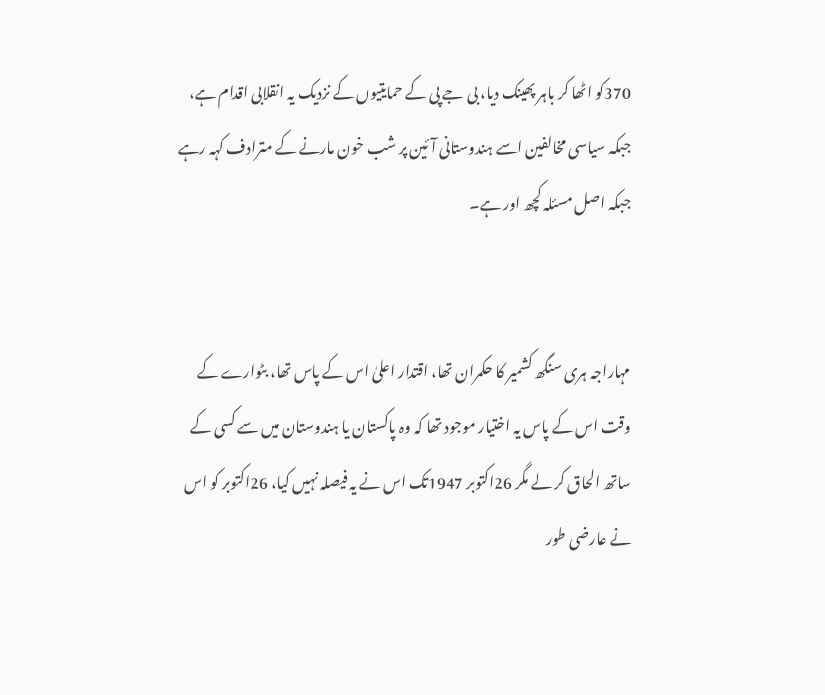370کو اٹھا کر باہر پھینک دیا، بی جے پی کے حمایتیوں کے نزدیک یہ انقلابی اقدام ہے، جبکہ سیاسی مخالفین اسے ہندوستانی آئین پر شب خون مارنے کے مترادف کہہ رہے جبکہ اصل مسئلہ کچھ اور ہے۔


مہاراجہ ہری سنگھ کشمیر کا حکمران تھا، اقتدار اعلیٰ اس کے پاس تھا، بٹوارے کے وقت اس کے پاس یہ اختیار موجود تھا کہ وہ پاکستان یا ہندوستان میں سے کسی کے ساتھ الحاق کر لے مگر 26اکتوبر 1947تک اس نے یہ فیصلہ نہیں کیا، 26اکتوبر کو اس نے عارضی طور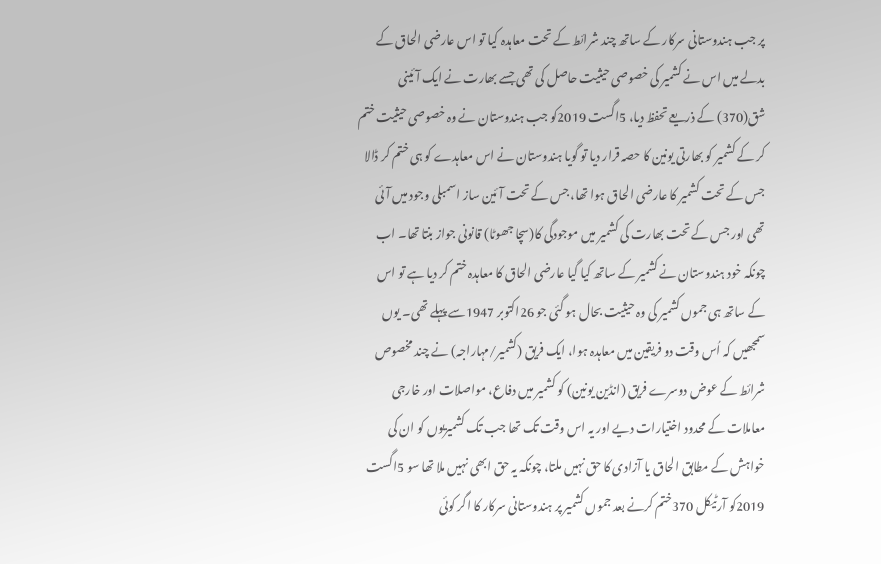پر جب ہندوستانی سرکار کے ساتھ چند شرائط کے تحت معاہدہ کیا تو اس عارضی الحاق کے بدلے میں اس نے کشمیر کی خصوصی حیثیت حاصل کی تھی جسے بھارت نے ایک آئینی شق(370) کے ذریعے تحفظ دیا، 5اگست 2019کو جب ہندوستان نے وہ خصوصی حیثیت ختم کر کے کشمیر کو بھارتی یونین کا حصہ قرار دیا تو گویا ہندوستان نے اس معاہدے کو ہی ختم کر ڈالا جس کے تحت کشمیر کا عارضی الحاق ہوا تھا، جس کے تحت آئین ساز اسمبلی وجود میں آئی تھی اور جس کے تحت بھارت کی کشمیر میں موجودگی کا(سچا جھوٹا) قانونی جواز بنتا تھا۔ اب چونکہ خود ہندوستان نے کشمیر کے ساتھ کیا گیا عارضی الحاق کا معاہدہ ختم کر دیا ہے تو اس کے ساتھ ہی جموں کشمیر کی وہ حیثیت بحال ہو گئی جو 26اکتوبر 1947سے پہلے تھی۔ یوں سمجھیں کہ اُس وقت دو فریقین میں معاہدہ ہوا، ایک فریق (کشمیر/مہاراجہ) نے چند مخصوص شرائط کے عوض دوسرے فریق (انڈین یونین) کو کشمیر میں دفاع، مواصلات اور خارجی معاملات کے محدود اختیارات دیے اور یہ اس وقت تک تھا جب تک کشمیریوں کو ان کی خواہش کے مطابق الحاق یا آزادی کا حق نہیں ملتا، چونکہ یہ حق ابھی نہیں ملا تھا سو 5اگست 2019کو آرٹیکل 370ختم کرنے بعد جموں کشمیر پر ہندوستانی سرکار کا اگر کوئی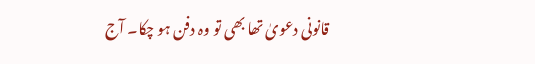قانونی دعویٰ تھا بھی تو وہ دفن ہو چکا۔ آج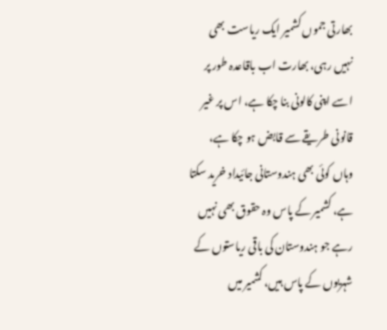بھارتی جموں کشمیر ایک ریاست بھی نہیں رہی، بھارت اب باقاعدہ طور پر اسے اپنی کالونی بنا چکا ہے، اس پر غیر قانونی طریقے سے قابض ہو چکا ہے، وہاں کوئی بھی ہندوستانی جائیداد خرید سکتا ہے، کشمیر کے پاس وہ حقوق بھی نہیں رہے جو ہندوستان کی باقی ریاستوں کے شہریوں کے پاس ہیں، کشمیر میں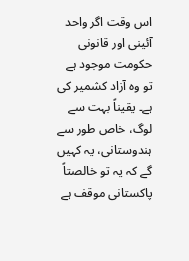اس وقت اگر واحد آئینی اور قانونی حکومت موجود ہے تو وہ آزاد کشمیر کی ہے۔ یقیناً بہت سے لوگ، خاص طور سے ہندوستانی، یہ کہیں گے کہ یہ تو خالصتاً پاکستانی موقف ہے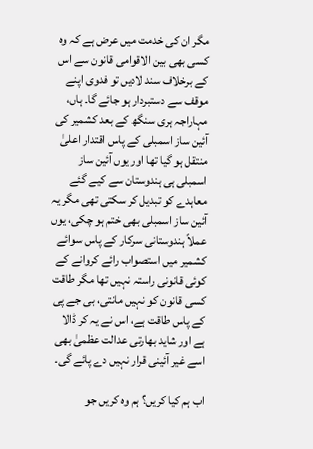مگر ان کی خدمت میں عرض ہے کہ وہ کسی بھی بین الاقوامی قانون سے اس کے برخلاف سند لادیں تو فدوی اپنے موقف سے دستبردار ہو جائے گا۔ ہاں، مہاراجہ ہری سنگھ کے بعد کشمیر کی آئین ساز اسمبلی کے پاس اقتدار اعلیٰ منتقل ہو گیا تھا اور یوں آئین ساز اسمبلی ہی ہندوستان سے کیے گئے معاہدے کو تبدیل کر سکتی تھی مگر یہ آئین ساز اسمبلی بھی ختم ہو چکی، یوں عملاً ہندوستانی سرکار کے پاس سوائے کشمیر میں استصواب رائے کروانے کے کوئی قانونی راستہ نہیں تھا مگر طاقت کسی قانون کو نہیں مانتی، بی جے پی کے پاس طاقت ہے، اس نے یہ کر ڈالا ہے اور شاید بھارتی عدالت عظمیٰ بھی اسے غیر آئینی قرار نہیں دے پائے گی۔

اب ہم کیا کریں؟ ہم وہ کریں جو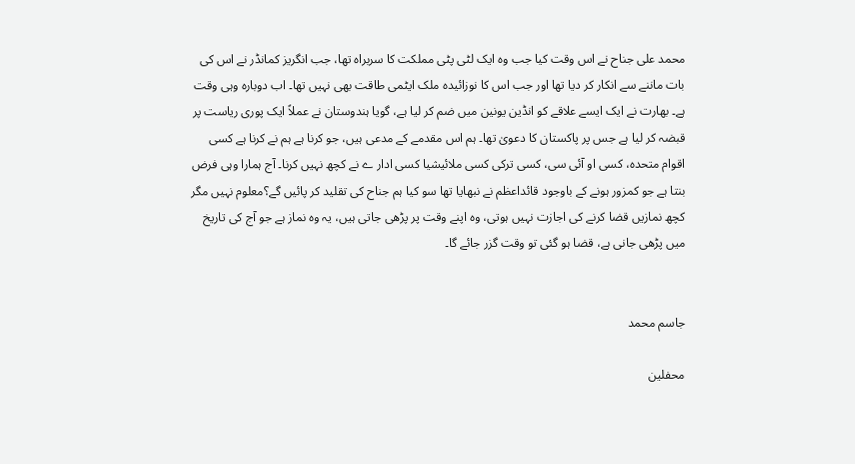محمد علی جناح نے اس وقت کیا جب وہ ایک لٹی پٹی مملکت کا سربراہ تھا، جب انگریز کمانڈر نے اس کی بات ماننے سے انکار کر دیا تھا اور جب اس کا نوزائیدہ ملک ایٹمی طاقت بھی نہیں تھا۔ اب دوبارہ وہی وقت ہے۔ بھارت نے ایک ایسے علاقے کو انڈین یونین میں ضم کر لیا ہے، گویا ہندوستان نے عملاً ایک پوری ریاست پر قبضہ کر لیا ہے جس پر پاکستان کا دعویٰ تھا۔ ہم اس مقدمے کے مدعی ہیں، جو کرنا ہے ہم نے کرنا ہے کسی اقوام متحدہ، کسی او آئی سی، کسی ترکی کسی ملائیشیا کسی ادار ے نے کچھ نہیں کرنا۔ آج ہمارا وہی فرض بنتا ہے جو کمزور ہونے کے باوجود قائداعظم نے نبھایا تھا سو کیا ہم جناح کی تقلید کر پائیں گے؟معلوم نہیں مگر کچھ نمازیں قضا کرنے کی اجازت نہیں ہوتی، وہ اپنے وقت پر پڑھی جاتی ہیں، یہ وہ نماز ہے جو آج کی تاریخ میں پڑھی جانی ہے، قضا ہو گئی تو وقت گزر جائے گا۔


جاسم محمد

محفلین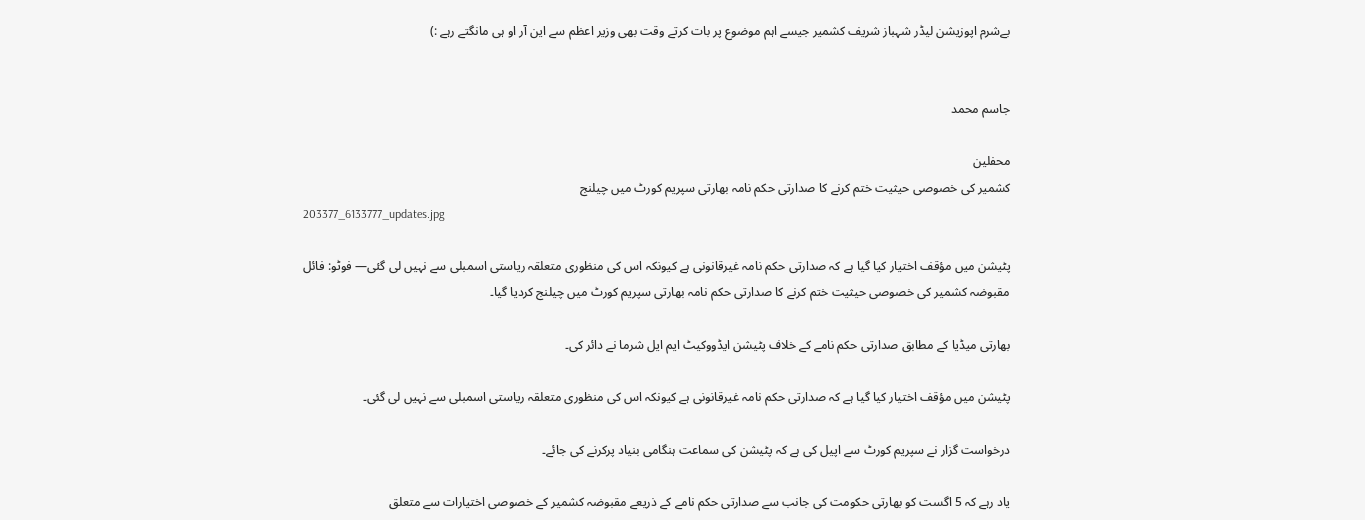بےشرم اپوزیشن لیڈر شہباز شریف کشمیر جیسے اہم موضوع پر بات کرتے وقت بھی وزیر اعظم سے این آر او ہی مانگتے رہے :)


جاسم محمد

محفلین
کشمیر کی خصوصی حیثیت ختم کرنے کا صدارتی حکم نامہ بھارتی سپریم کورٹ میں چیلنج
203377_6133777_updates.jpg

پٹیشن میں مؤقف اختیار کیا گیا ہے کہ صدارتی حکم نامہ غیرقانونی ہے کیونکہ اس کی منظوری متعلقہ ریاستی اسمبلی سے نہیں لی گئی— فوٹو: فائل
مقبوضہ کشمیر کی خصوصی حیثیت ختم کرنے کا صدارتی حکم نامہ بھارتی سپریم کورٹ میں چیلنج کردیا گیا۔

بھارتی میڈیا کے مطابق صدارتی حکم نامے کے خلاف پٹیشن ایڈووکیٹ ایم ایل شرما نے دائر کی۔

پٹیشن میں مؤقف اختیار کیا گیا ہے کہ صدارتی حکم نامہ غیرقانونی ہے کیونکہ اس کی منظوری متعلقہ ریاستی اسمبلی سے نہیں لی گئی۔

درخواست گزار نے سپریم کورٹ سے اپیل کی ہے کہ پٹیشن کی سماعت ہنگامی بنیاد پرکرنے کی جائے۔

یاد رہے کہ 5 اگست کو بھارتی حکومت کی جانب سے صدارتی حکم نامے کے ذریعے مقبوضہ کشمیر کے خصوصی اختیارات سے متعلق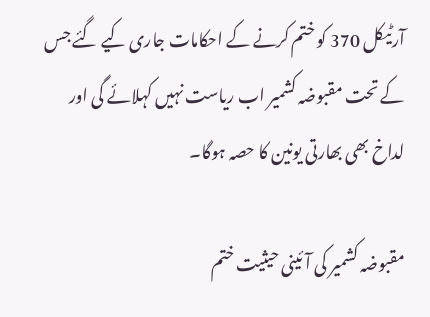آرٹیکل 370 کو ختم کرنے کے احکامات جاری کیے گئے جس کے تحت مقبوضہ کشمیر اب ریاست نہیں کہلائے گی اور لداخ بھی بھارتی یونین کا حصہ ہوگا۔

مقبوضہ کشمیر کی آئینی حیثیت ختم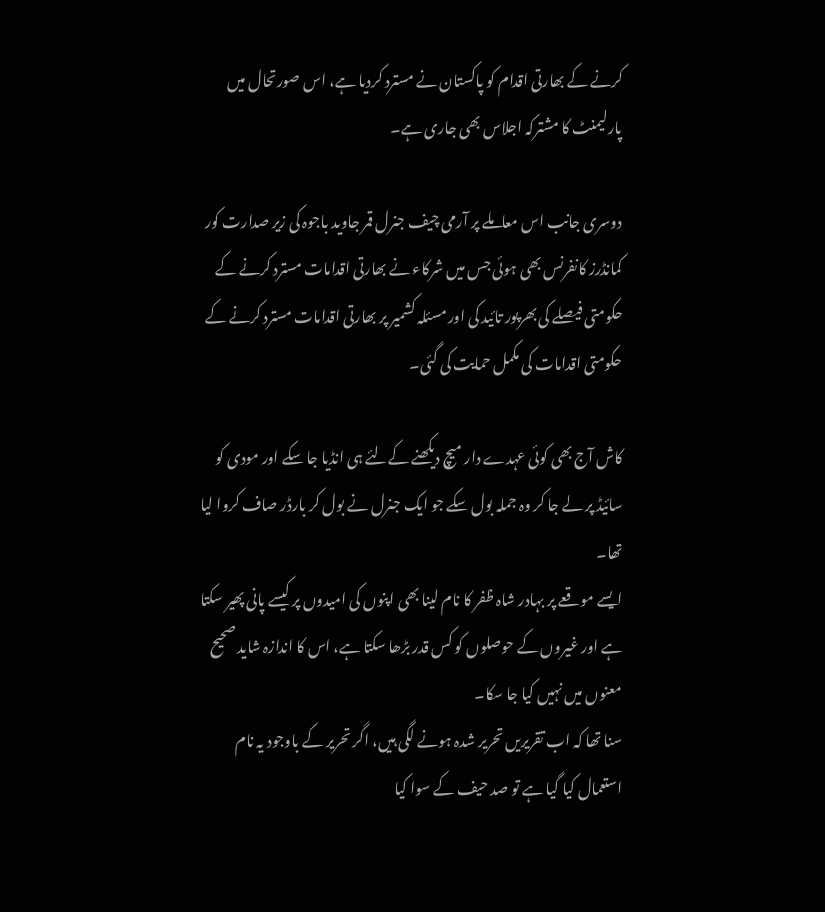کرنے کے بھارتی اقدام کو پاکستان نے مسترد کردیا ہے، اس صورتحال میں پارلیمنٹ کا مشترکہ اجلاس بھی جاری ہے۔

دوسری جانب اس معاملے پر آرمی چیف جنرل قمر جاوید باجوہ کی زیر صدارت کور کمانڈرز کانفرنس بھی ہوئی جس میں شرکاء نے بھارتی اقدامات مسترد کرنے کے حکومتی فیصلے کی بھرپور تائید کی اور مسئلہ کشمیر پر بھارتی اقدامات مسترد کرنے کے حکومتی اقدامات کی مکمل حمایت کی گئی۔

کاش آج بھی کوئی عہدے دار میچ دیکھنے کےلئے ہی انڈیا جا سکے اور مودی کو سائیڈ پر لے جا کر وہ جملہ بول سکے جو ایک جنرل نے بول کر بارڈر صاف کروا لیا تھا۔
ایسے موقعے پر بہادر شاہ ظفر کا نام لینا بھی اپنوں کی امیدوں پر کیسے پانی پھیر سکتا ہے اور غیروں کے حوصلوں کو کس قدر بڑھا سکتا ہے، اس کا اندازہ شاید صحیح معنوں میں نہیں کیا جا سکا۔
سنا تھا کہ اب تقریریں تحریر شدہ ہونے لگی ہیں، اگر تحریر کے باوجود یہ نام استعمال کیا گیا ہے تو صد حیف کے سوا کیا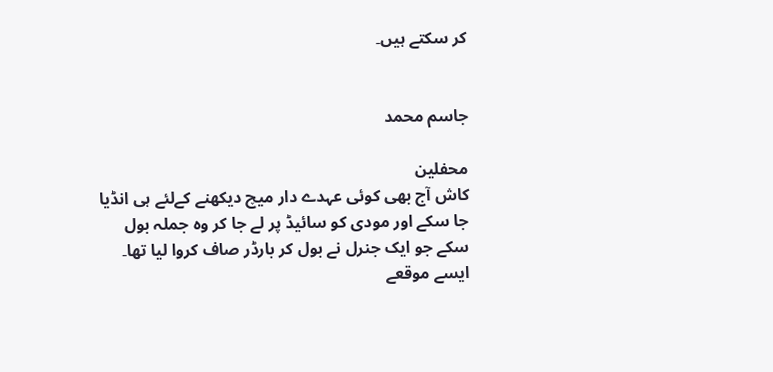کر سکتے ہیں۔


جاسم محمد

محفلین
کاش آج بھی کوئی عہدے دار میچ دیکھنے کےلئے ہی انڈیا جا سکے اور مودی کو سائیڈ پر لے جا کر وہ جملہ بول سکے جو ایک جنرل نے بول کر بارڈر صاف کروا لیا تھا۔
ایسے موقعے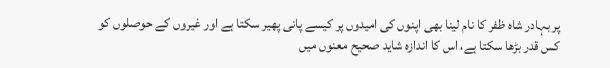پر بہادر شاہ ظفر کا نام لینا بھی اپنوں کی امیدوں پر کیسے پانی پھیر سکتا ہے اور غیروں کے حوصلوں کو کس قدر بڑھا سکتا ہے، اس کا اندازہ شاید صحیح معنوں میں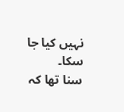نہیں کیا جا سکا۔
سنا تھا کہ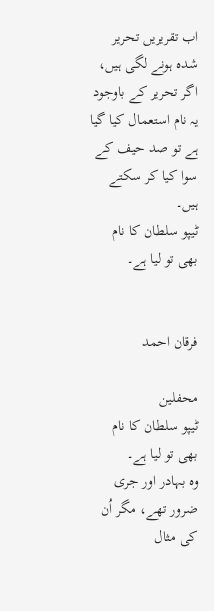اب تقریریں تحریر شدہ ہونے لگی ہیں، اگر تحریر کے باوجود یہ نام استعمال کیا گیا ہے تو صد حیف کے سوا کیا کر سکتے ہیں۔
ٹیپو سلطان کا نام بھی تو لیا ہے۔


فرقان احمد

محفلین
ٹیپو سلطان کا نام بھی تو لیا ہے۔
وہ بہادر اور جری ضرور تھے، مگر اُن کی مثال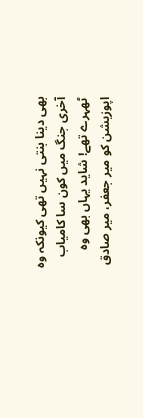بھی دینا بنتی نہیں تھی کیونکہ وہ آخری جنگ میں کون سا کامیاب ٹھہرے تھے! شاید یہاں بھی وہ اپوزیشن کو میر جعفر، میر صادق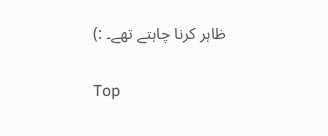ظاہر کرنا چاہتے تھے۔ :)

Top